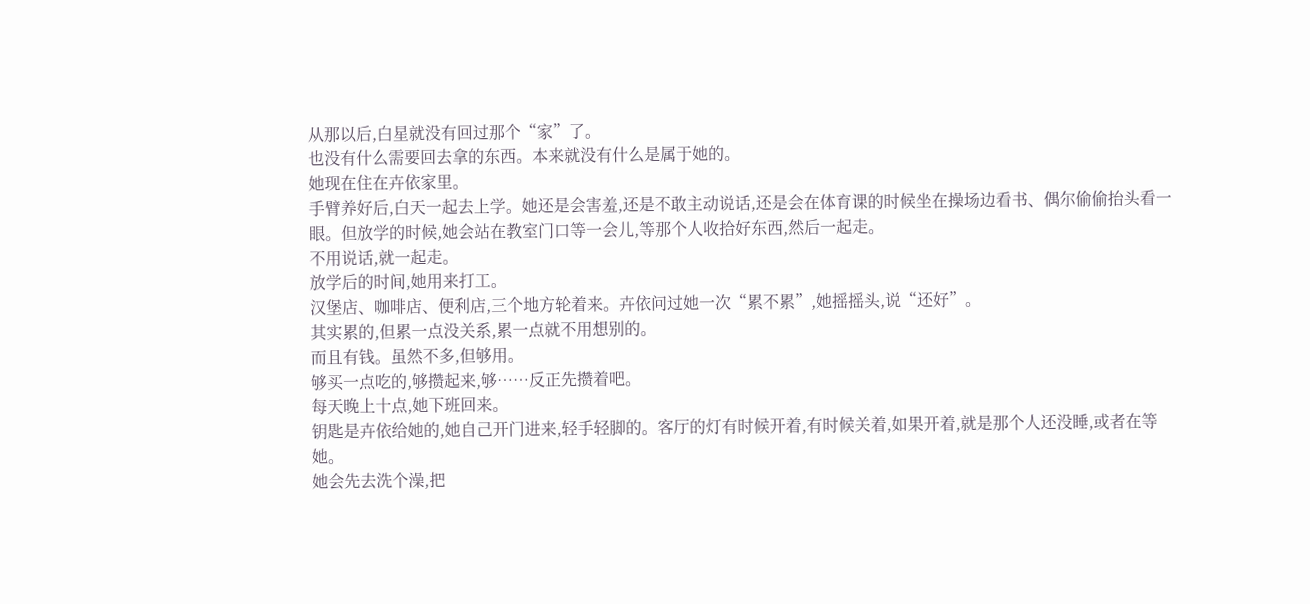从那以后,白星就没有回过那个“家”了。
也没有什么需要回去拿的东西。本来就没有什么是属于她的。
她现在住在卉依家里。
手臂养好后,白天一起去上学。她还是会害羞,还是不敢主动说话,还是会在体育课的时候坐在操场边看书、偶尔偷偷抬头看一眼。但放学的时候,她会站在教室门口等一会儿,等那个人收拾好东西,然后一起走。
不用说话,就一起走。
放学后的时间,她用来打工。
汉堡店、咖啡店、便利店,三个地方轮着来。卉依问过她一次“累不累”,她摇摇头,说“还好”。
其实累的,但累一点没关系,累一点就不用想别的。
而且有钱。虽然不多,但够用。
够买一点吃的,够攒起来,够……反正先攒着吧。
每天晚上十点,她下班回来。
钥匙是卉依给她的,她自己开门进来,轻手轻脚的。客厅的灯有时候开着,有时候关着,如果开着,就是那个人还没睡,或者在等她。
她会先去洗个澡,把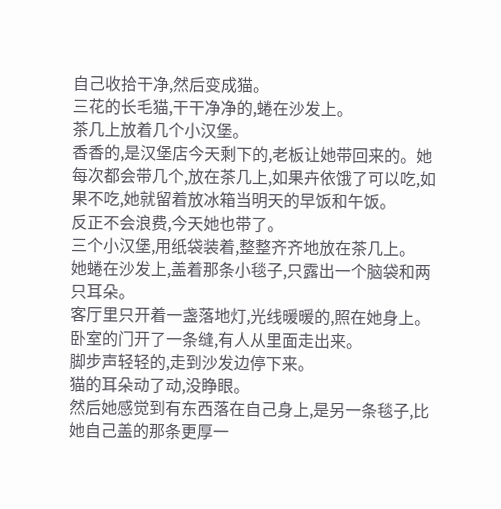自己收拾干净,然后变成猫。
三花的长毛猫,干干净净的,蜷在沙发上。
茶几上放着几个小汉堡。
香香的,是汉堡店今天剩下的,老板让她带回来的。她每次都会带几个,放在茶几上,如果卉依饿了可以吃,如果不吃,她就留着放冰箱当明天的早饭和午饭。
反正不会浪费,今天她也带了。
三个小汉堡,用纸袋装着,整整齐齐地放在茶几上。
她蜷在沙发上,盖着那条小毯子,只露出一个脑袋和两只耳朵。
客厅里只开着一盏落地灯,光线暖暖的,照在她身上。
卧室的门开了一条缝,有人从里面走出来。
脚步声轻轻的,走到沙发边停下来。
猫的耳朵动了动,没睁眼。
然后她感觉到有东西落在自己身上,是另一条毯子,比她自己盖的那条更厚一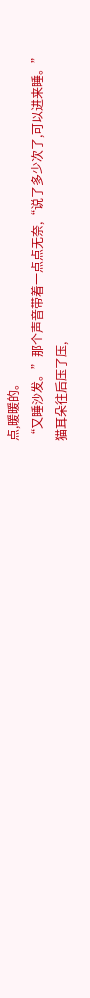点,暖暖的。
“又睡沙发。”那个声音带着一点点无奈,“说了多少次了,可以进来睡。”
猫耳朵往后压了压,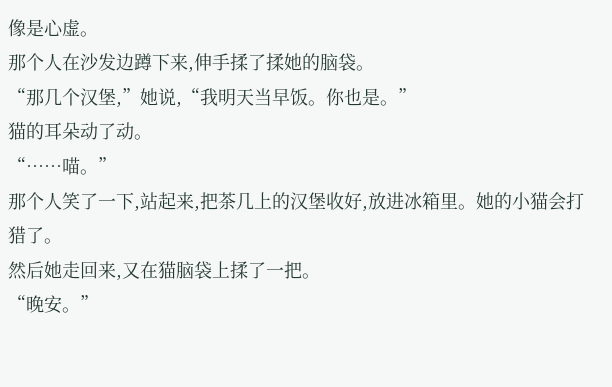像是心虚。
那个人在沙发边蹲下来,伸手揉了揉她的脑袋。
“那几个汉堡,”她说,“我明天当早饭。你也是。”
猫的耳朵动了动。
“……喵。”
那个人笑了一下,站起来,把茶几上的汉堡收好,放进冰箱里。她的小猫会打猎了。
然后她走回来,又在猫脑袋上揉了一把。
“晚安。”